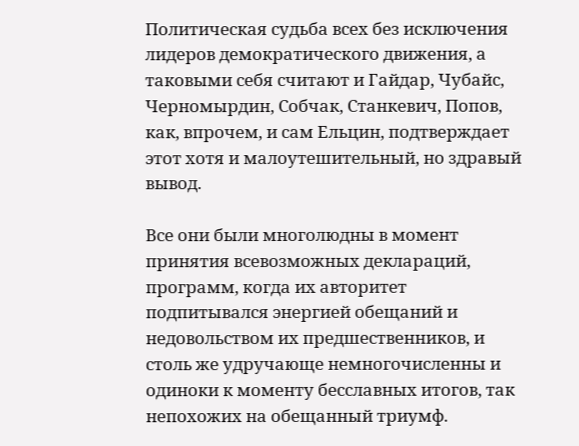Политическая судьба всех без исключения лидеров демократического движения, а таковыми себя считают и Гайдар, Чубайс, Черномырдин, Собчак, Станкевич, Попов, как, впрочем, и сам Ельцин, подтверждает этот хотя и малоутешительный, но здравый вывод.

Все они были многолюдны в момент принятия всевозможных деклараций, программ, когда их авторитет подпитывался энергией обещаний и недовольством их предшественников, и столь же удручающе немногочисленны и одиноки к моменту бесславных итогов, так непохожих на обещанный триумф.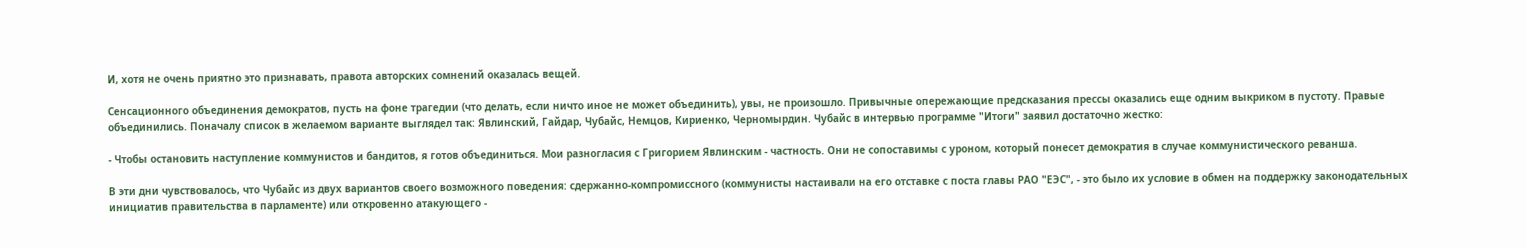И, хотя не очень приятно это признавать, правота авторских сомнений оказалась вещей.

Сенсационного объединения демократов, пусть на фоне трагедии (что делать, если ничто иное не может объединить), увы, не произошло. Привычные опережающие предсказания прессы оказались еще одним выкриком в пустоту. Правые объединились. Поначалу список в желаемом варианте выглядел так: Явлинский, Гайдар, Чубайс, Немцов, Кириенко, Черномырдин. Чубайс в интервью программе "Итоги" заявил достаточно жестко:

- Чтобы остановить наступление коммунистов и бандитов, я готов объединиться. Мои разногласия с Григорием Явлинским - частность. Они не сопоставимы с уроном, который понесет демократия в случае коммунистического реванша.

В эти дни чувствовалось, что Чубайс из двух вариантов своего возможного поведения: сдержанно-компромиссного (коммунисты настаивали на его отставке с поста главы РАО "ЕЭС", - это было их условие в обмен на поддержку законодательных инициатив правительства в парламенте) или откровенно атакующего -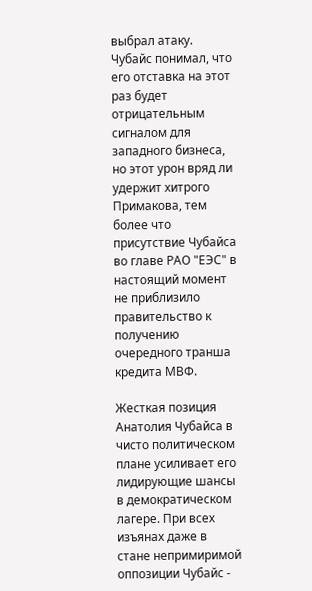выбрал атаку. Чубайс понимал, что его отставка на этот раз будет отрицательным сигналом для западного бизнеса, но этот урон вряд ли удержит хитрого Примакова, тем более что присутствие Чубайса во главе РАО "ЕЭС" в настоящий момент не приблизило правительство к получению очередного транша кредита МВФ.

Жесткая позиция Анатолия Чубайса в чисто политическом плане усиливает его лидирующие шансы в демократическом лагере. При всех изъянах даже в стане непримиримой оппозиции Чубайс -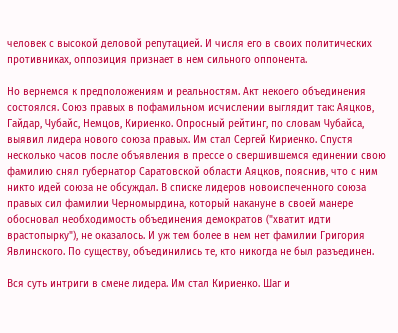человек с высокой деловой репутацией. И числя его в своих политических противниках, оппозиция признает в нем сильного оппонента.

Но вернемся к предположениям и реальностям. Акт некоего объединения состоялся. Союз правых в пофамильном исчислении выглядит так: Аяцков, Гайдар, Чубайс, Немцов, Кириенко. Опросный рейтинг, по словам Чубайса, выявил лидера нового союза правых. Им стал Сергей Кириенко. Спустя несколько часов после объявления в прессе о свершившемся единении свою фамилию снял губернатор Саратовской области Аяцков, пояснив, что с ним никто идей союза не обсуждал. В списке лидеров новоиспеченного союза правых сил фамилии Черномырдина, который накануне в своей манере обосновал необходимость объединения демократов ("хватит идти врастопырку"), не оказалось. И уж тем более в нем нет фамилии Григория Явлинского. По существу, объединились те, кто никогда не был разъединен.

Вся суть интриги в смене лидера. Им стал Кириенко. Шаг и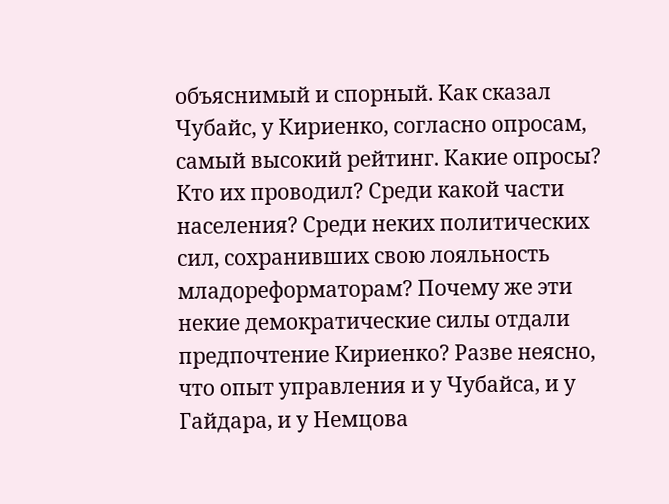объяснимый и спорный. Как сказал Чубайс, у Кириенко, согласно опросам, самый высокий рейтинг. Какие опросы? Кто их проводил? Среди какой части населения? Среди неких политических сил, сохранивших свою лояльность младореформаторам? Почему же эти некие демократические силы отдали предпочтение Кириенко? Разве неясно, что опыт управления и у Чубайса, и у Гайдара, и у Немцова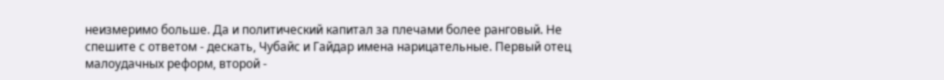неизмеримо больше. Да и политический капитал за плечами более ранговый. Не спешите с ответом - дескать, Чубайс и Гайдар имена нарицательные. Первый отец малоудачных реформ, второй -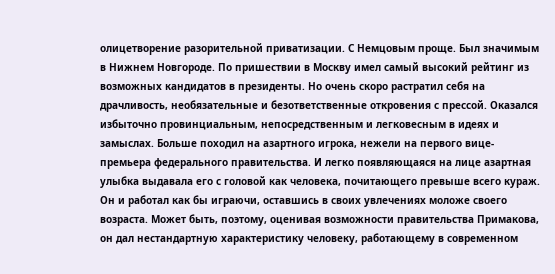олицетворение разорительной приватизации. С Немцовым проще. Был значимым в Нижнем Новгороде. По пришествии в Москву имел самый высокий рейтинг из возможных кандидатов в президенты. Но очень скоро растратил себя на драчливость, необязательные и безответственные откровения с прессой. Оказался избыточно провинциальным, непосредственным и легковесным в идеях и замыслах. Больше походил на азартного игрока, нежели на первого вице-премьера федерального правительства. И легко появляющаяся на лице азартная улыбка выдавала его с головой как человека, почитающего превыше всего кураж. Он и работал как бы играючи, оставшись в своих увлечениях моложе своего возраста. Может быть, поэтому, оценивая возможности правительства Примакова, он дал нестандартную характеристику человеку, работающему в современном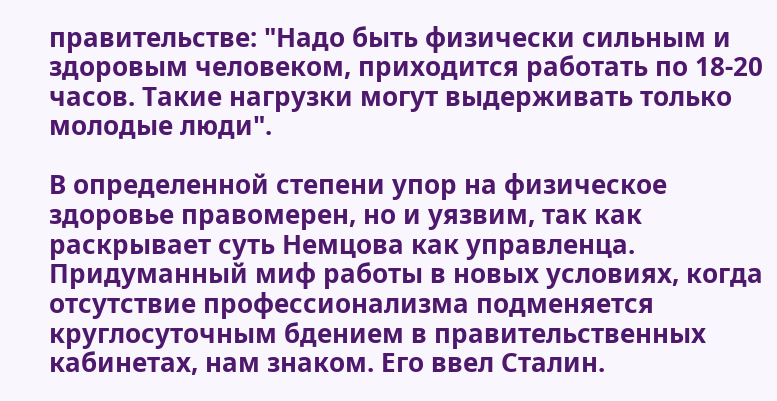правительстве: "Надо быть физически сильным и здоровым человеком, приходится работать по 18-20 часов. Такие нагрузки могут выдерживать только молодые люди".

В определенной степени упор на физическое здоровье правомерен, но и уязвим, так как раскрывает суть Немцова как управленца. Придуманный миф работы в новых условиях, когда отсутствие профессионализма подменяется круглосуточным бдением в правительственных кабинетах, нам знаком. Его ввел Сталин.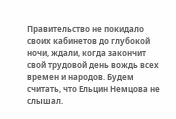Правительство не покидало своих кабинетов до глубокой ночи, ждали, когда закончит свой трудовой день вождь всех времен и народов. Будем считать, что Ельцин Немцова не слышал.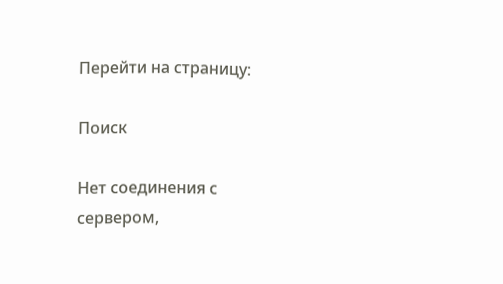Перейти на страницу:

Поиск

Нет соединения с сервером,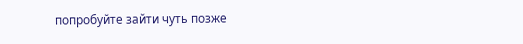попробуйте зайти чуть позже